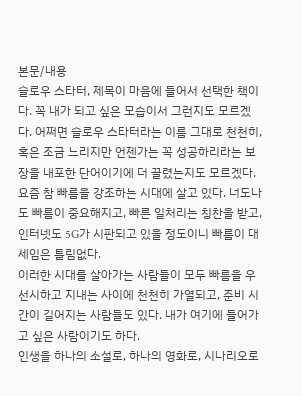본문/내용
슬로우 스타터, 제목이 마음에 들어서 선택한 책이다. 꼭 내가 되고 싶은 모습이서 그런지도 모르겠다. 어쩌면 슬로우 스타터라는 이름 그대로 천천히, 혹은 조금 느리지만 언젠가는 꼭 성공하리라는 보장을 내포한 단어이기에 더 끌렸는지도 모르겠다.
요즘 참 빠름을 강조하는 시대에 살고 있다. 너도나도 빠름이 중요해지고, 빠른 일처리는 칭찬을 받고, 인터넷도 5G가 시판되고 있을 정도이니 빠름이 대세임은 틀림없다.
이러한 시대를 살아가는 사람들이 모두 빠름을 우선시하고 지내는 사이에 천천히 가열되고, 준비 시간이 길어지는 사람들도 있다. 내가 여기에 들어가고 싶은 사람이기도 하다.
인생을 하나의 소설로, 하나의 영화로, 시나리오로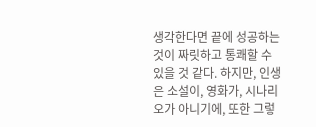생각한다면 끝에 성공하는 것이 짜릿하고 통쾌할 수 있을 것 같다. 하지만, 인생은 소설이, 영화가, 시나리오가 아니기에, 또한 그렇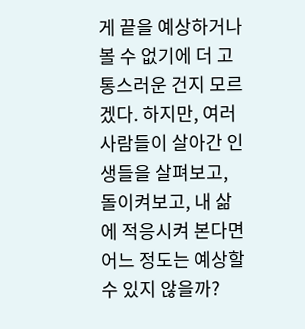게 끝을 예상하거나 볼 수 없기에 더 고통스러운 건지 모르겠다. 하지만, 여러 사람들이 살아간 인생들을 살펴보고, 돌이켜보고, 내 삶에 적응시켜 본다면 어느 정도는 예상할 수 있지 않을까?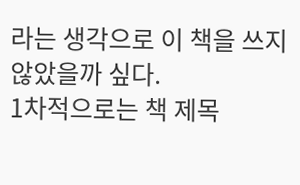라는 생각으로 이 책을 쓰지 않았을까 싶다.
1차적으로는 책 제목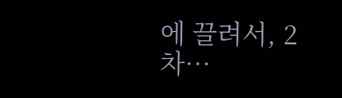에 끌려서, 2차…